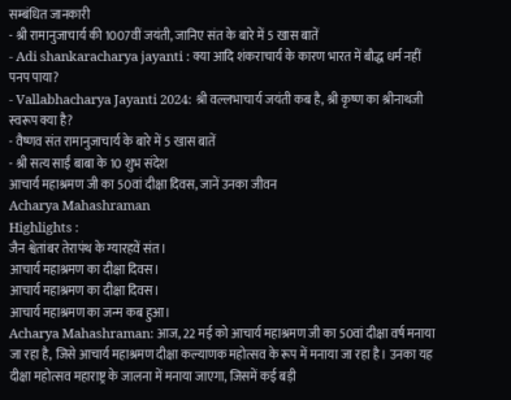सम्बंधित जानकारी
- श्री रामानुजाचार्य की 1007वीं जयंती, जानिए संत के बारे में 5 खास बातें
- Adi shankaracharya jayanti : क्या आदि शंकराचार्य के कारण भारत में बौद्ध धर्म नहीं पनप पाया?
- Vallabhacharya Jayanti 2024: श्री वल्लभाचार्य जयंती कब है, श्री कृष्ण का श्रीनाथजी स्वरूप क्या है?
- वैष्णव संत रामानुजाचार्य के बारे में 5 खास बातें
- श्री सत्य साईं बाबा के 10 शुभ संदेश
आचार्य महाश्रमण जी का 50वां दीक्षा दिवस, जानें उनका जीवन
Acharya Mahashraman
Highlights :
जैन श्वेतांबर तेरापंथ के ग्यारहवें संत।
आचार्य महाश्रमण का दीक्षा दिवस।
आचार्य महाश्रमण का दीक्षा दिवस।
आचार्य महाश्रमण का जन्म कब हुआ।
Acharya Mahashraman: आज, 22 मई को आचार्य महाश्रमण जी का 50वां दीक्षा वर्ष मनाया जा रहा है, जिसे आचार्य महाश्रमण दीक्षा कल्याणक महोत्सव के रूप में मनाया जा रहा है। उनका यह दीक्षा महोत्सव महाराष्ट्र के जालना में मनाया जाएगा, जिसमें कई बड़ी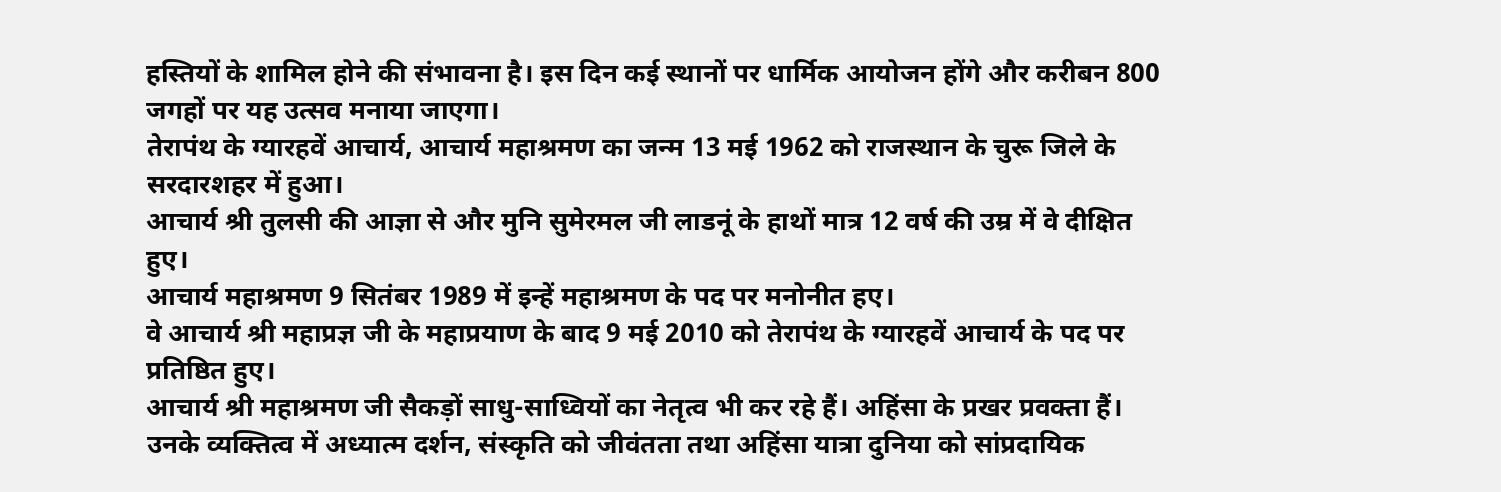हस्तियों के शामिल होने की संभावना है। इस दिन कई स्थानों पर धार्मिक आयोजन होंगे और करीबन 800 जगहों पर यह उत्सव मनाया जाएगा।
तेरापंथ के ग्यारहवें आचार्य, आचार्य महाश्रमण का जन्म 13 मई 1962 को राजस्थान के चुरू जिले के सरदारशहर में हुआ।
आचार्य श्री तुलसी की आज्ञा से और मुनि सुमेरमल जी लाडनूं के हाथों मात्र 12 वर्ष की उम्र में वे दीक्षित हुए।
आचार्य महाश्रमण 9 सितंबर 1989 में इन्हें महाश्रमण के पद पर मनोनीत हए।
वे आचार्य श्री महाप्रज्ञ जी के महाप्रयाण के बाद 9 मई 2010 को तेरापंथ के ग्यारहवें आचार्य के पद पर प्रतिष्ठित हुए।
आचार्य श्री महाश्रमण जी सैकड़ों साधु-साध्वियों का नेतृत्व भी कर रहे हैं। अहिंसा के प्रखर प्रवक्ता हैं। उनके व्यक्तित्व में अध्यात्म दर्शन, संस्कृति को जीवंतता तथा अहिंसा यात्रा दुनिया को सांप्रदायिक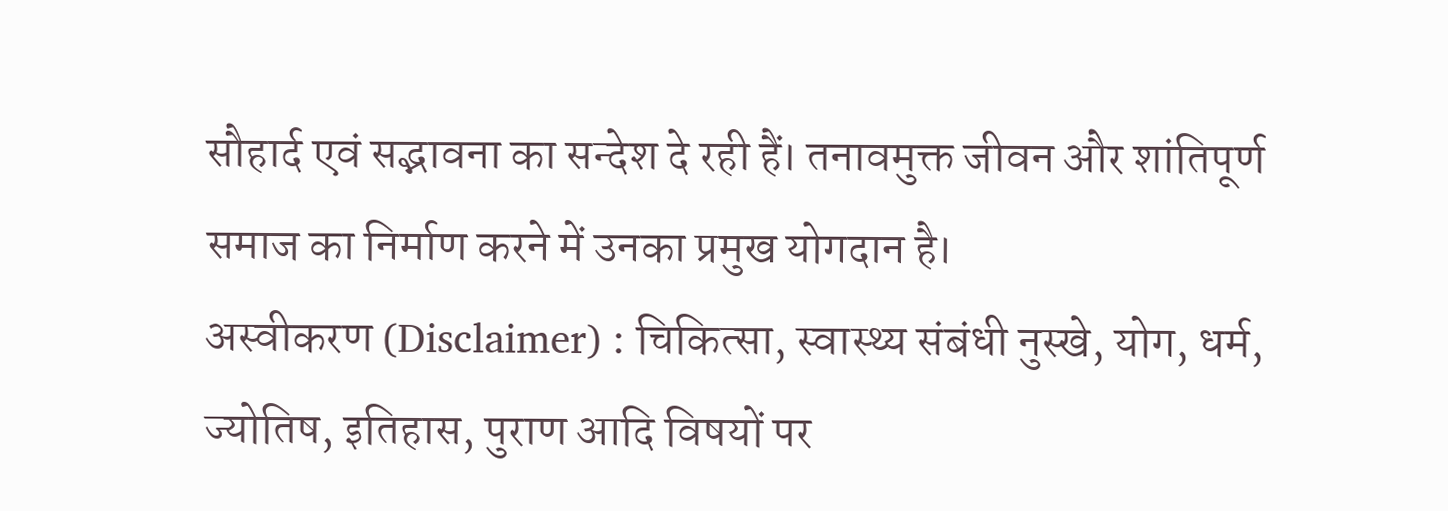सौहार्द एवं सद्भावना का सन्देश दे रही हैं। तनावमुक्त जीवन और शांतिपूर्ण समाज का निर्माण करने में उनका प्रमुख योगदान है।
अस्वीकरण (Disclaimer) : चिकित्सा, स्वास्थ्य संबंधी नुस्खे, योग, धर्म, ज्योतिष, इतिहास, पुराण आदि विषयों पर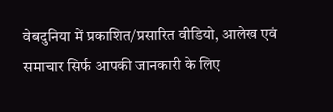वेबदुनिया में प्रकाशित/प्रसारित वीडियो, आलेख एवं समाचार सिर्फ आपकी जानकारी के लिए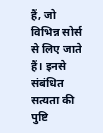हैं, जो विभिन्न सोर्स से लिए जाते हैं। इनसे संबंधित सत्यता की पुष्टि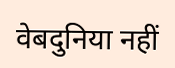वेबदुनिया नहीं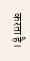करता है।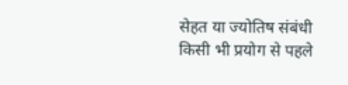सेहत या ज्योतिष संबंधी किसी भी प्रयोग से पहले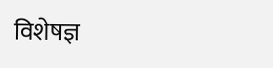विशेषज्ञ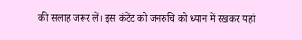की सलाह जरूर लें। इस कंटेंट को जनरुचि को ध्यान में रखकर यहां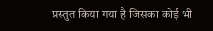प्रस्तुत किया गया है जिसका कोई भी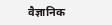वैज्ञानिक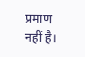प्रमाण नहीं है।